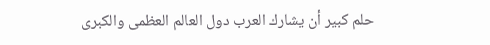حلم كبير أن يشارك العرب دول العالم العظمى والكبرى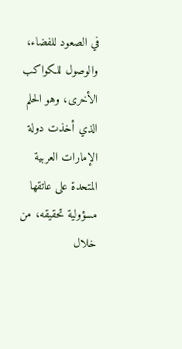في الصعود للفضاء، والوصول للكواكب الأخرى، وهو الحلم الذي أخذت دولة الإمارات العربية المتحدة على عاتقها مسؤولية تحقيقه، من خلال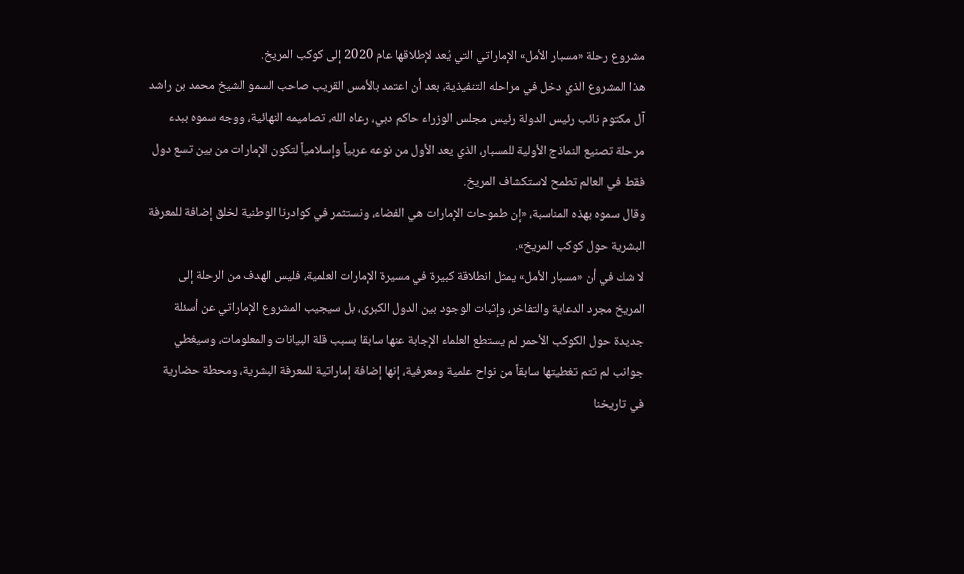مشروع رحلة «مسبار الأمل» الإماراتي التي يُعد لإطلاقها عام 2020 إلى كوكب المريخ.
هذا المشروع الذي دخل في مراحله التنفيذية، بعد أن اعتمد بالأمس القريب صاحب السمو الشيخ محمد بن راشد آل مكتوم نائب رئيس الدولة رئيس مجلس الوزراء حاكم دبي، رعاه الله، تصاميمه النهائية، ووجه سموه ببدء مرحلة تصنيع النماذج الأولية للمسبار، الذي يعد الأول من نوعه عربياً وإسلامياً لتكون الإمارات من بين تسع دول فقط في العالم تطمح لاستكشاف المريخ.
وقال سموه بهذه المناسبة، «إن طموحات الإمارات هي الفضاء، ونستثمر في كوادرنا الوطنية لخلق إضافة للمعرفة البشرية حول كوكب المريخ».
لا شك في أن «مسبار الأمل» يمثل انطلاقة كبيرة في مسيرة الإمارات العلمية، فليس الهدف من الرحلة إلى المريخ مجرد الدعاية والتفاخر، وإثبات الوجود بين الدول الكبرى، بل سيجيب المشروع الإماراتي عن أسئلة جديدة حول الكوكب الأحمر لم يستطع العلماء الإجابة عنها سابقا بسبب قلة البيانات والمعلومات، وسيغطي جوانب لم تتم تغطيتها سابقاً من نواح علمية ومعرفية، إنها إضافة إماراتية للمعرفة البشرية، ومحطة حضارية في تاريخنا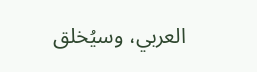العربي، وسيُخلق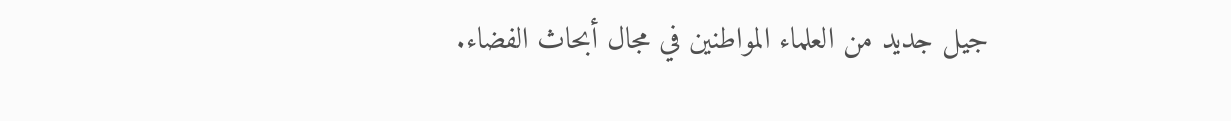جيل جديد من العلماء المواطنين في مجال أبحاث الفضاء.